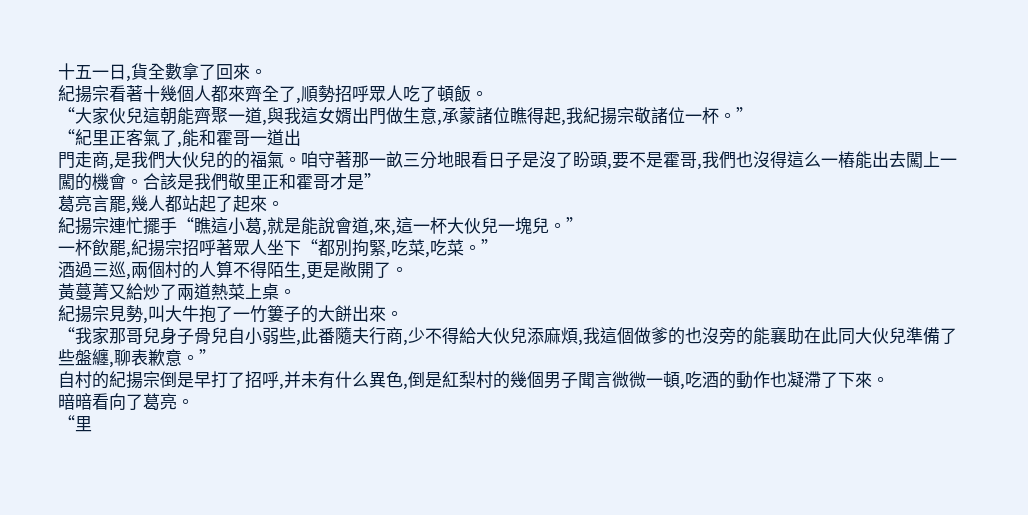十五一日,貨全數拿了回來。
紀揚宗看著十幾個人都來齊全了,順勢招呼眾人吃了頓飯。
“大家伙兒這朝能齊聚一道,與我這女婿出門做生意,承蒙諸位瞧得起,我紀揚宗敬諸位一杯。”
“紀里正客氣了,能和霍哥一道出
門走商,是我們大伙兒的的福氣。咱守著那一畝三分地眼看日子是沒了盼頭,要不是霍哥,我們也沒得這么一樁能出去闖上一闖的機會。合該是我們敬里正和霍哥才是”
葛亮言罷,幾人都站起了起來。
紀揚宗連忙擺手“瞧這小葛,就是能說會道,來,這一杯大伙兒一塊兒。”
一杯飲罷,紀揚宗招呼著眾人坐下“都別拘緊,吃菜,吃菜。”
酒過三巡,兩個村的人算不得陌生,更是敞開了。
黃蔓菁又給炒了兩道熱菜上桌。
紀揚宗見勢,叫大牛抱了一竹簍子的大餅出來。
“我家那哥兒身子骨兒自小弱些,此番隨夫行商,少不得給大伙兒添麻煩,我這個做爹的也沒旁的能襄助在此同大伙兒準備了些盤纏,聊表歉意。”
自村的紀揚宗倒是早打了招呼,并未有什么異色,倒是紅梨村的幾個男子聞言微微一頓,吃酒的動作也凝滯了下來。
暗暗看向了葛亮。
“里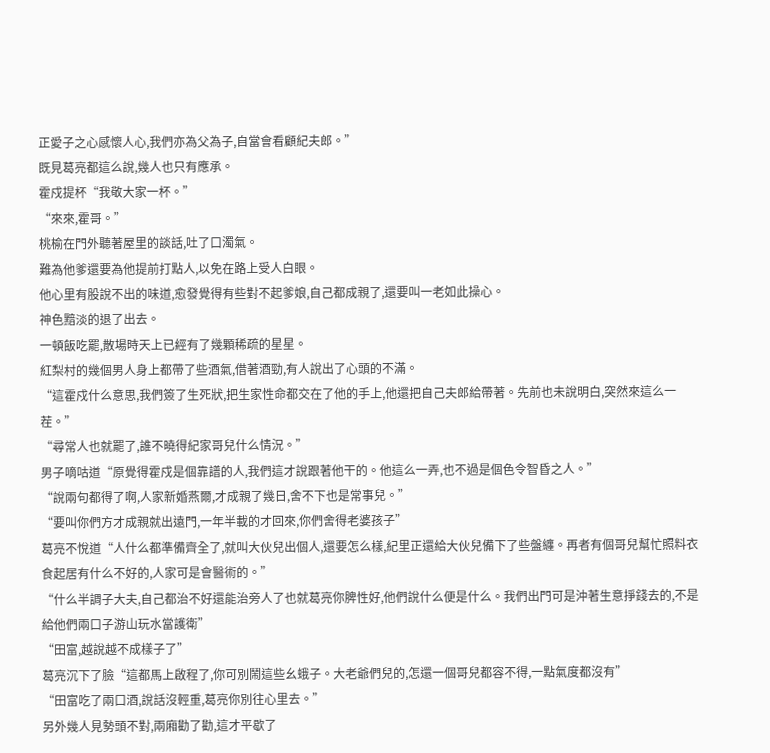正愛子之心感懷人心,我們亦為父為子,自當會看顧紀夫郎。”
既見葛亮都這么說,幾人也只有應承。
霍戍提杯“我敬大家一杯。”
“來來,霍哥。”
桃榆在門外聽著屋里的談話,吐了口濁氣。
難為他爹還要為他提前打點人,以免在路上受人白眼。
他心里有股說不出的味道,愈發覺得有些對不起爹娘,自己都成親了,還要叫一老如此操心。
神色黯淡的退了出去。
一頓飯吃罷,散場時天上已經有了幾顆稀疏的星星。
紅梨村的幾個男人身上都帶了些酒氣,借著酒勁,有人說出了心頭的不滿。
“這霍戍什么意思,我們簽了生死狀,把生家性命都交在了他的手上,他還把自己夫郎給帶著。先前也未說明白,突然來這么一茬。”
“尋常人也就罷了,誰不曉得紀家哥兒什么情況。”
男子嘀咕道“原覺得霍戍是個靠譜的人,我們這才說跟著他干的。他這么一弄,也不過是個色令智昏之人。”
“說兩句都得了啊,人家新婚燕爾,才成親了幾日,舍不下也是常事兒。”
“要叫你們方才成親就出遠門,一年半載的才回來,你們舍得老婆孩子”
葛亮不悅道“人什么都準備齊全了,就叫大伙兒出個人,還要怎么樣,紀里正還給大伙兒備下了些盤纏。再者有個哥兒幫忙照料衣食起居有什么不好的,人家可是會醫術的。”
“什么半調子大夫,自己都治不好還能治旁人了也就葛亮你脾性好,他們說什么便是什么。我們出門可是沖著生意掙錢去的,不是給他們兩口子游山玩水當護衛”
“田富,越說越不成樣子了”
葛亮沉下了臉“這都馬上啟程了,你可別鬧這些幺蛾子。大老爺們兒的,怎還一個哥兒都容不得,一點氣度都沒有”
“田富吃了兩口酒,說話沒輕重,葛亮你別往心里去。”
另外幾人見勢頭不對,兩廂勸了勸,這才平歇了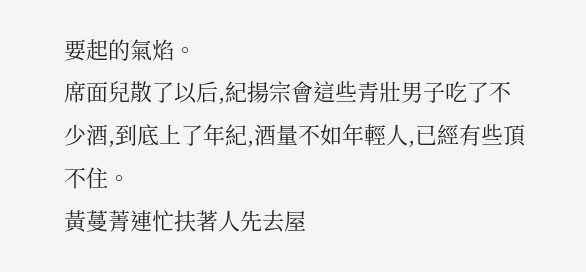要起的氣焰。
席面兒散了以后,紀揚宗會這些青壯男子吃了不少酒,到底上了年紀,酒量不如年輕人,已經有些頂不住。
黃蔓菁連忙扶著人先去屋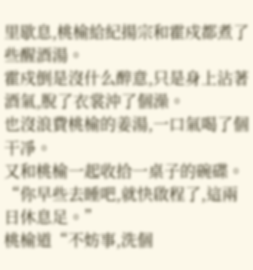里歇息,桃榆給紀揚宗和霍戍都煮了些醒酒湯。
霍戍倒是沒什么醉意,只是身上沾著酒氣,脫了衣裳沖了個澡。
也沒浪費桃榆的姜湯,一口氣喝了個干凈。
又和桃榆一起收拾一桌子的碗碟。
“你早些去睡吧,就快啟程了,這兩日休息足。”
桃榆道“不妨事,洗個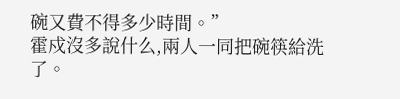碗又費不得多少時間。”
霍戍沒多說什么,兩人一同把碗筷給洗了。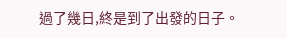過了幾日,終是到了出發的日子。